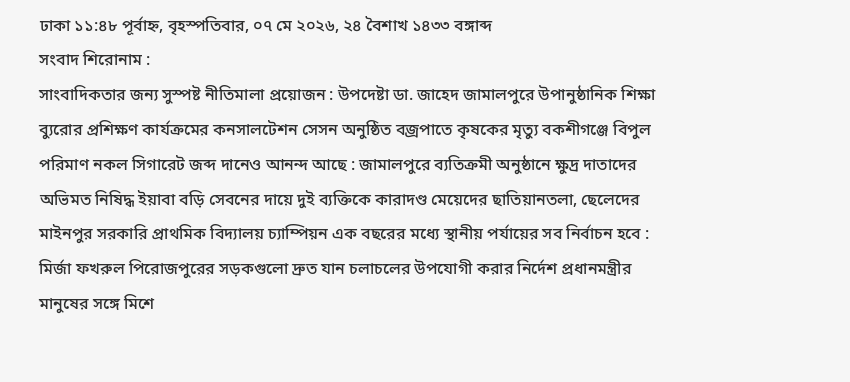ঢাকা ১১:৪৮ পূর্বাহ্ন, বৃহস্পতিবার, ০৭ মে ২০২৬, ২৪ বৈশাখ ১৪৩৩ বঙ্গাব্দ
সংবাদ শিরোনাম :
সাংবাদিকতার জন্য সুস্পষ্ট নীতিমালা প্রয়োজন : উপদেষ্টা ডা. জাহেদ জামালপুরে উপানুষ্ঠানিক শিক্ষা ব্যুরোর প্রশিক্ষণ কার্যক্রমের কনসালটেশন সেসন অনুষ্ঠিত বজ্রপাতে কৃষকের মৃত্যু বকশীগঞ্জে বিপুল পরিমাণ নকল সিগারেট জব্দ দানেও আনন্দ আছে : জামালপুরে ব্যতিক্রমী অনুষ্ঠানে ক্ষুদ্র দাতাদের অভিমত নিষিদ্ধ ইয়াবা বড়ি সেবনের দায়ে দুই ব্যক্তিকে কারাদণ্ড মেয়েদের ছাতিয়ানতলা, ছেলেদের মাইনপুর সরকারি প্রাথমিক বিদ্যালয় চ্যাম্পিয়ন এক বছরের মধ্যে স্থানীয় পর্যায়ের সব নির্বাচন হবে : মির্জা ফখরুল পিরোজপুরের সড়কগুলো দ্রুত যান চলাচলের উপযোগী করার নির্দেশ প্রধানমন্ত্রীর মানুষের সঙ্গে মিশে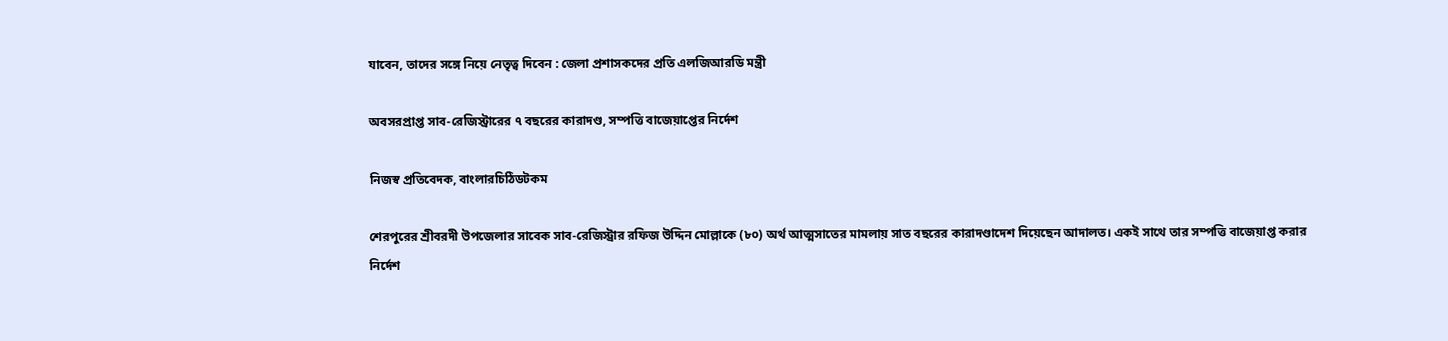যাবেন, তাদের সঙ্গে নিয়ে নেতৃত্ব দিবেন : জেলা প্রশাসকদের প্রতি এলজিআরডি মন্ত্রী

অবসরপ্রাপ্ত সাব-রেজিস্ট্রারের ৭ বছরের কারাদণ্ড, সম্পত্তি বাজেয়াপ্তের নির্দেশ

নিজস্ব প্রতিবেদক, বাংলারচিঠিডটকম

শেরপুরের শ্রীবরদী উপজেলার সাবেক সাব-রেজিস্ট্রার রফিজ উদ্দিন মোল্লাকে (৮০) অর্থ আত্মসাতের মামলায় সাত বছরের কারাদণ্ডাদেশ দিয়েছেন আদালত। একই সাথে তার সম্পত্তি বাজেয়াপ্ত করার নির্দেশ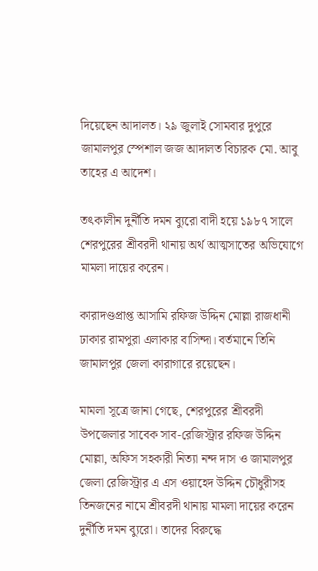দিয়েছেন আদালত। ২৯ জুলাই সোমবার দুপুরে জামালপুর স্পেশাল জজ আদালত বিচারক মো. আবু তাহের এ আদেশ।

তৎকালীন দুর্নীতি দমন ব্যুরো বাদী হয়ে ১৯৮৭ সালে শেরপুরের শ্রীবরদী থানায় অর্থ আত্মসাতের অভিযোগে মামলা দায়ের করেন।

কারাদণ্ডপ্রাপ্ত আসামি রফিজ উদ্দিন মোল্লা রাজধানী ঢাকার রামপুরা এলাকার বাসিন্দা। বর্তমানে তিনি জামালপুর জেলা কারাগারে রয়েছেন।

মামলা সূত্রে জানা গেছে, শেরপুরের শ্রীবরদী উপজেলার সাবেক সাব-রেজিস্ট্রার রফিজ উদ্দিন মোল্লা, অফিস সহকারী নিত্যা নন্দ দাস ও জামালপুর জেলা রেজিস্ট্রার এ এস ওয়াহেদ উদ্দিন চৌধুরীসহ তিনজনের নামে শ্রীবরদী থানায় মামলা দায়ের করেন দুর্নীতি দমন ব্যুরো। তাদের বিরুদ্ধে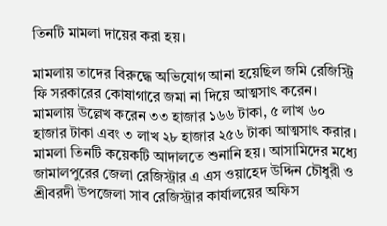তিনটি মামলা দায়ের করা হয়।

মামলায় তাদের বিরুদ্ধে অভিযোগ আনা হয়েছিল জমি রেজিস্ট্রি ফি সরকারের কোষাগারে জমা না দিয়ে আত্মসাৎ করেন। মামলায় উল্লেখ করেন ৩৩ হাজার ১৬৬ টাকা, ৫ লাখ ৬০ হাজার টাকা এবং ৩ লাখ ২৮ হাজার ২৫৬ টাকা আত্মসাৎ করার। মামলা তিনটি কয়েকটি আদালতে শুনানি হয়। আসামিদের মধ্যে জামালপুরের জেলা রেজিস্ট্রার এ এস ওয়াহেদ উদ্দিন চৌধুরী ও শ্রীবরদী উপজেলা সাব রেজিস্ট্রার কার্যালয়ের অফিস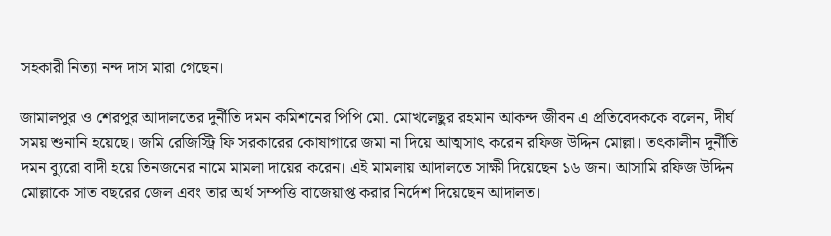সহকারী নিত্যা নন্দ দাস মারা গেছেন।

জামালপুর ও শেরপুর আদালতের দুর্নীতি দমন কমিশনের পিপি মো. মোখলেছুর রহমান আকন্দ জীবন এ প্রতিবেদককে বলেন, দীর্ঘ সময় শুনানি হয়েছে। জমি রেজিস্ট্রি ফি সরকারের কোষাগারে জমা না দিয়ে আত্মসাৎ করেন রফিজ উদ্দিন মোল্লা। তৎকালীন দুর্নীতি দমন ব্যুরো বাদী হয়ে তিনজনের নামে মামলা দায়ের করেন। এই মামলায় আদালতে সাক্ষী দিয়েছেন ১৬ জন। আসামি রফিজ উদ্দিন মোল্লাকে সাত বছরের জেল এবং তার অর্থ সম্পত্তি বাজেয়াপ্ত করার নির্দেশ দিয়েছেন আদালত।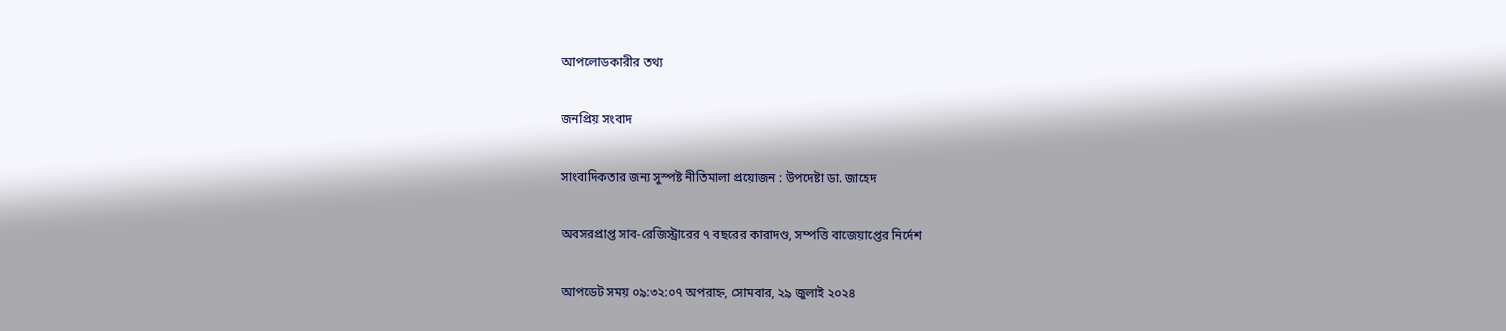আপলোডকারীর তথ্য

জনপ্রিয় সংবাদ

সাংবাদিকতার জন্য সুস্পষ্ট নীতিমালা প্রয়োজন : উপদেষ্টা ডা. জাহেদ

অবসরপ্রাপ্ত সাব-রেজিস্ট্রারের ৭ বছরের কারাদণ্ড, সম্পত্তি বাজেয়াপ্তের নির্দেশ

আপডেট সময় ০৯:৩২:০৭ অপরাহ্ন, সোমবার, ২৯ জুলাই ২০২৪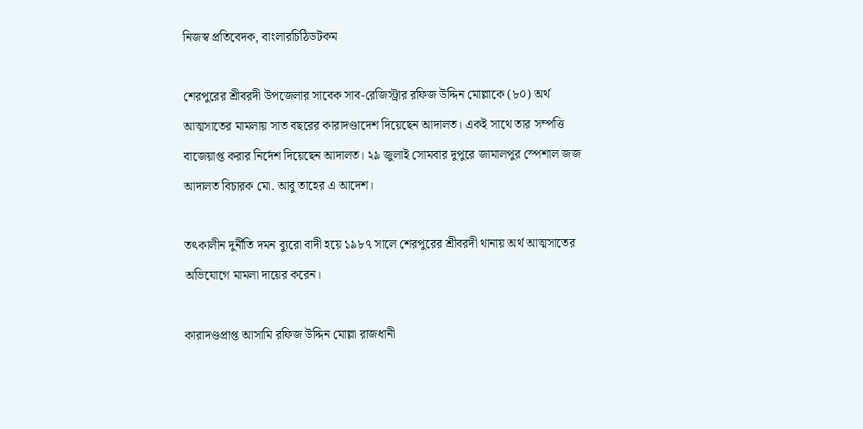নিজস্ব প্রতিবেদক, বাংলারচিঠিডটকম

শেরপুরের শ্রীবরদী উপজেলার সাবেক সাব-রেজিস্ট্রার রফিজ উদ্দিন মোল্লাকে (৮০) অর্থ আত্মসাতের মামলায় সাত বছরের কারাদণ্ডাদেশ দিয়েছেন আদালত। একই সাথে তার সম্পত্তি বাজেয়াপ্ত করার নির্দেশ দিয়েছেন আদালত। ২৯ জুলাই সোমবার দুপুরে জামালপুর স্পেশাল জজ আদালত বিচারক মো. আবু তাহের এ আদেশ।

তৎকালীন দুর্নীতি দমন ব্যুরো বাদী হয়ে ১৯৮৭ সালে শেরপুরের শ্রীবরদী থানায় অর্থ আত্মসাতের অভিযোগে মামলা দায়ের করেন।

কারাদণ্ডপ্রাপ্ত আসামি রফিজ উদ্দিন মোল্লা রাজধানী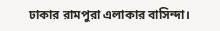ঢাকার রামপুরা এলাকার বাসিন্দা।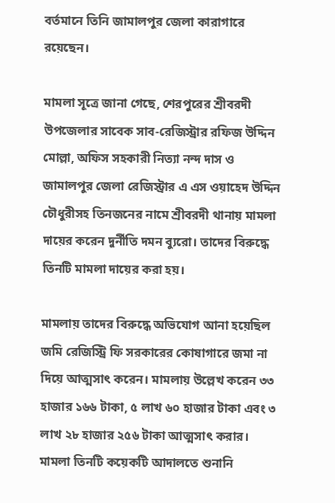বর্তমানে তিনি জামালপুর জেলা কারাগারে রয়েছেন।

মামলা সূত্রে জানা গেছে, শেরপুরের শ্রীবরদী উপজেলার সাবেক সাব-রেজিস্ট্রার রফিজ উদ্দিন মোল্লা, অফিস সহকারী নিত্যা নন্দ দাস ও জামালপুর জেলা রেজিস্ট্রার এ এস ওয়াহেদ উদ্দিন চৌধুরীসহ তিনজনের নামে শ্রীবরদী থানায় মামলা দায়ের করেন দুর্নীতি দমন ব্যুরো। তাদের বিরুদ্ধে তিনটি মামলা দায়ের করা হয়।

মামলায় তাদের বিরুদ্ধে অভিযোগ আনা হয়েছিল জমি রেজিস্ট্রি ফি সরকারের কোষাগারে জমা না দিয়ে আত্মসাৎ করেন। মামলায় উল্লেখ করেন ৩৩ হাজার ১৬৬ টাকা, ৫ লাখ ৬০ হাজার টাকা এবং ৩ লাখ ২৮ হাজার ২৫৬ টাকা আত্মসাৎ করার। মামলা তিনটি কয়েকটি আদালতে শুনানি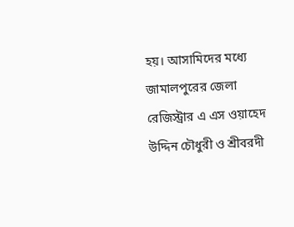হয়। আসামিদের মধ্যে জামালপুরের জেলা রেজিস্ট্রার এ এস ওয়াহেদ উদ্দিন চৌধুরী ও শ্রীবরদী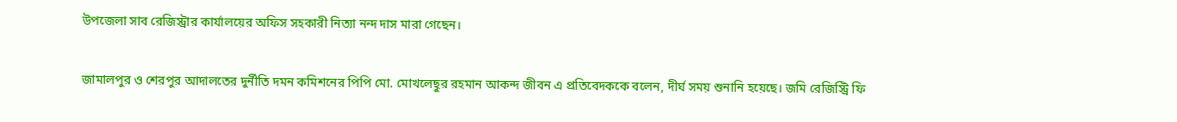উপজেলা সাব রেজিস্ট্রার কার্যালয়ের অফিস সহকারী নিত্যা নন্দ দাস মারা গেছেন।

জামালপুর ও শেরপুর আদালতের দুর্নীতি দমন কমিশনের পিপি মো. মোখলেছুর রহমান আকন্দ জীবন এ প্রতিবেদককে বলেন, দীর্ঘ সময় শুনানি হয়েছে। জমি রেজিস্ট্রি ফি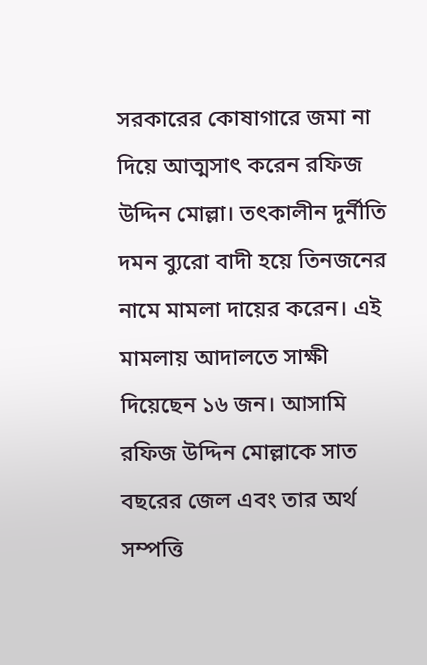সরকারের কোষাগারে জমা না দিয়ে আত্মসাৎ করেন রফিজ উদ্দিন মোল্লা। তৎকালীন দুর্নীতি দমন ব্যুরো বাদী হয়ে তিনজনের নামে মামলা দায়ের করেন। এই মামলায় আদালতে সাক্ষী দিয়েছেন ১৬ জন। আসামি রফিজ উদ্দিন মোল্লাকে সাত বছরের জেল এবং তার অর্থ সম্পত্তি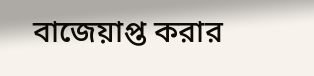বাজেয়াপ্ত করার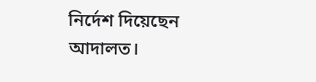নির্দেশ দিয়েছেন আদালত।